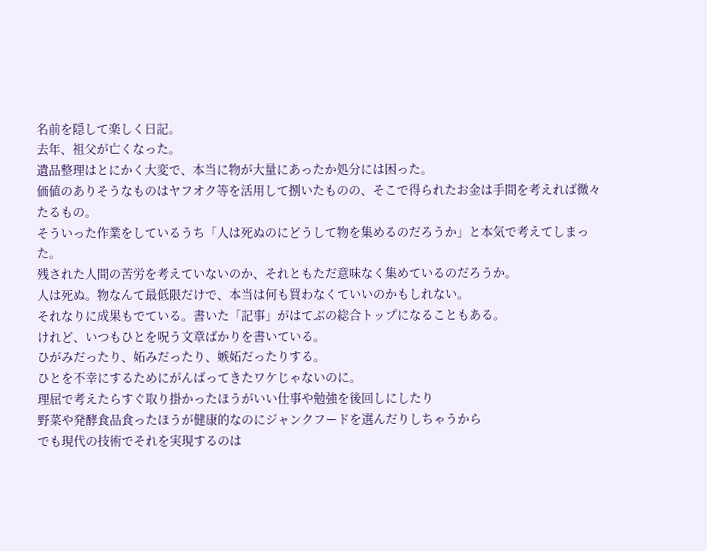名前を隠して楽しく日記。
去年、祖父が亡くなった。
遺品整理はとにかく大変で、本当に物が大量にあったか処分には困った。
価値のありそうなものはヤフオク等を活用して捌いたものの、そこで得られたお金は手間を考えれば微々たるもの。
そういった作業をしているうち「人は死ぬのにどうして物を集めるのだろうか」と本気で考えてしまった。
残された人間の苦労を考えていないのか、それともただ意味なく集めているのだろうか。
人は死ぬ。物なんて最低限だけで、本当は何も買わなくていいのかもしれない。
それなりに成果もでている。書いた「記事」がはてぶの総合トップになることもある。
けれど、いつもひとを呪う文章ばかりを書いている。
ひがみだったり、妬みだったり、嫉妬だったりする。
ひとを不幸にするためにがんばってきたワケじゃないのに。
理屈で考えたらすぐ取り掛かったほうがいい仕事や勉強を後回しにしたり
野菜や発酵食品食ったほうが健康的なのにジャンクフードを選んだりしちゃうから
でも現代の技術でそれを実現するのは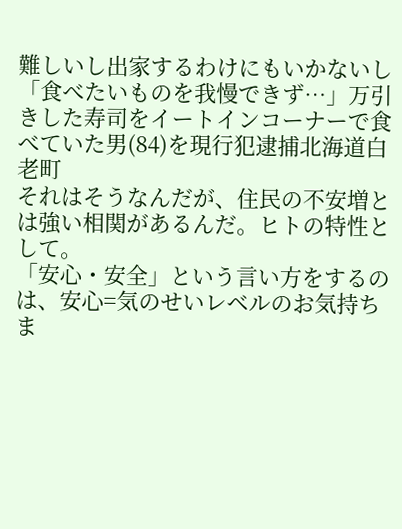難しいし出家するわけにもいかないし
「食べたいものを我慢できず…」万引きした寿司をイートインコーナーで食べていた男(84)を現行犯逮捕北海道白老町
それはそうなんだが、住民の不安増とは強い相関があるんだ。ヒトの特性として。
「安心・安全」という言い方をするのは、安心=気のせいレベルのお気持ちま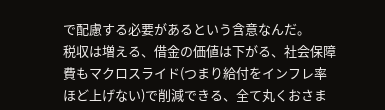で配慮する必要があるという含意なんだ。
税収は増える、借金の価値は下がる、社会保障費もマクロスライド(つまり給付をインフレ率ほど上げない)で削減できる、全て丸くおさま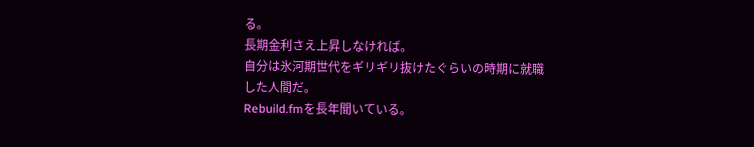る。
長期金利さえ上昇しなければ。
自分は氷河期世代をギリギリ抜けたぐらいの時期に就職した人間だ。
Rebuild.fmを長年聞いている。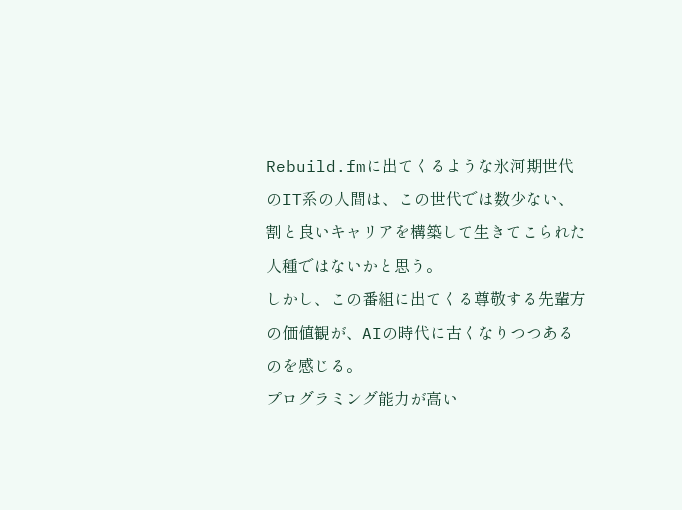Rebuild.fmに出てくるような氷河期世代のIT系の人間は、この世代では数少ない、割と良いキャリアを構築して生きてこられた人種ではないかと思う。
しかし、この番組に出てくる尊敬する先輩方の価値観が、AIの時代に古くなりつつあるのを感じる。
プログラミング能力が高い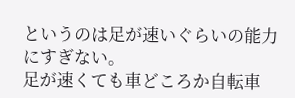というのは足が速いぐらいの能力にすぎない。
足が速くても車どころか自転車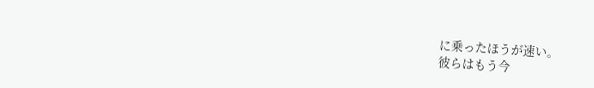に乗ったほうが速い。
彼らはもう今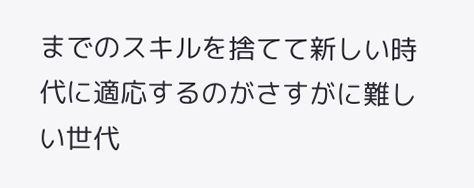までのスキルを捨てて新しい時代に適応するのがさすがに難しい世代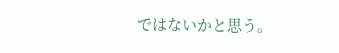ではないかと思う。